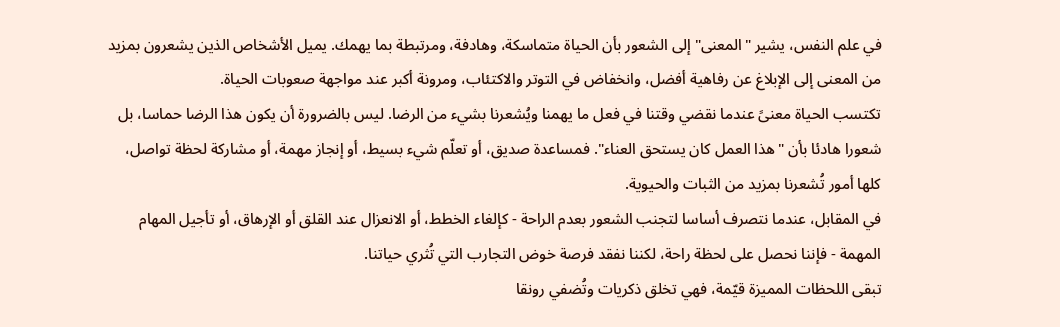في علم النفس، يشير "المعنى" إلى الشعور بأن الحياة متماسكة، وهادفة، ومرتبطة بما يهمك. يميل الأشخاص الذين يشعرون بمزيد من المعنى إلى الإبلاغ عن رفاهية أفضل، وانخفاض في التوتر والاكتئاب، ومرونة أكبر عند مواجهة صعوبات الحياة.
تكتسب الحياة معنىً عندما نقضي وقتنا في فعل ما يهمنا ويُشعرنا بشيء من الرضا. ليس بالضرورة أن يكون هذا الرضا حماسا، بل شعورا هادئا بأن "هذا العمل كان يستحق العناء". فمساعدة صديق، أو تعلّم شيء بسيط، أو إنجاز مهمة، أو مشاركة لحظة تواصل، كلها أمور تُشعرنا بمزيد من الثبات والحيوية.
في المقابل، عندما نتصرف أساسا لتجنب الشعور بعدم الراحة - كإلغاء الخطط، أو الانعزال عند القلق أو الإرهاق، أو تأجيل المهام المهمة - فإننا نحصل على لحظة راحة، لكننا نفقد فرصة خوض التجارب التي تُثري حياتنا.
تبقى اللحظات المميزة قيّمة، فهي تخلق ذكريات وتُضفي رونقا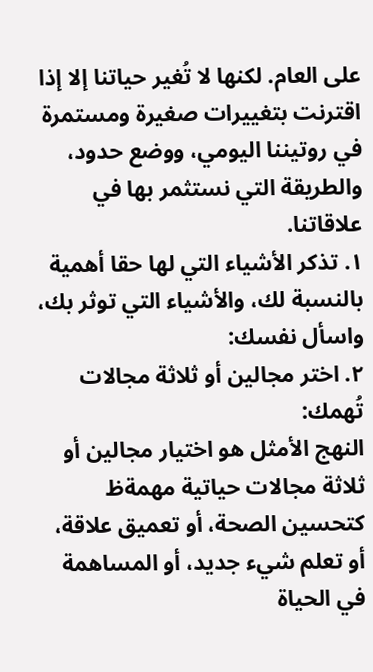على العام. لكنها لا تُغير حياتنا إلا إذا اقترنت بتغييرات صغيرة ومستمرة في روتيننا اليومي، ووضع حدود، والطريقة التي نستثمر بها في علاقاتنا.
١. تذكر الأشياء التي لها حقا أهمية بالنسبة لك، والأشياء التي توثر بك، واسأل نفسك:
٢. اختر مجالين أو ثلاثة مجالات تُهمك:
النهج الأمثل هو اختيار مجالين أو ثلاثة مجالات حياتية مهمةظ
كتحسين الصحة، أو تعميق علاقة، أو تعلم شيء جديد، أو المساهمة في الحياة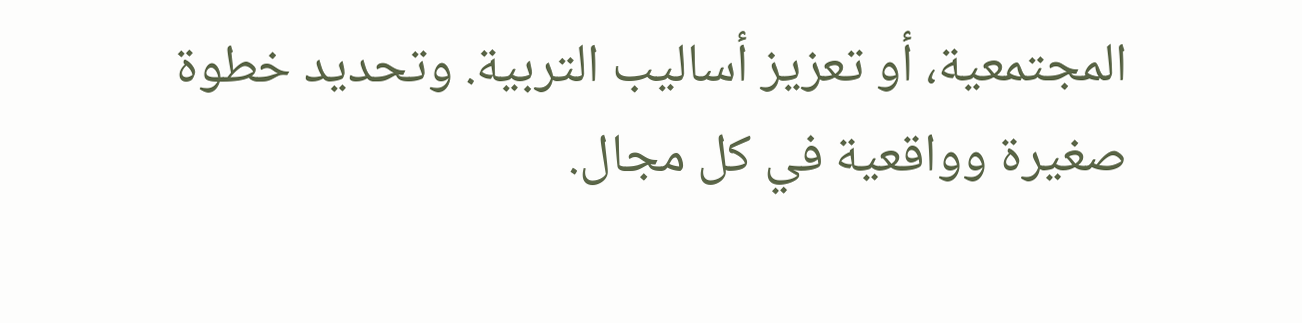المجتمعية، أو تعزيز أساليب التربية. وتحديد خطوة صغيرة وواقعية في كل مجال.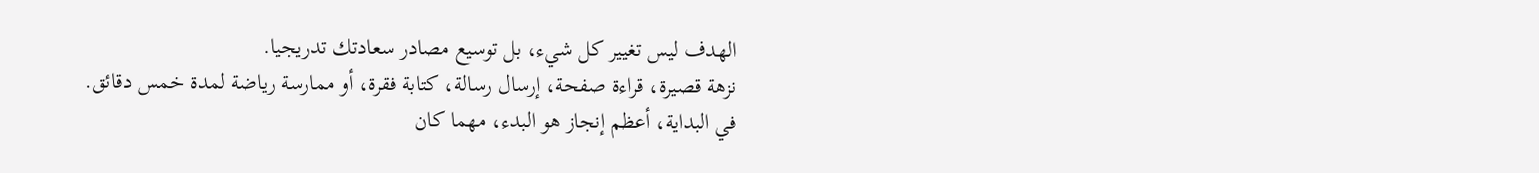الهدف ليس تغيير كل شيء، بل توسيع مصادر سعادتك تدريجيا.
نزهة قصيرة، قراءة صفحة، إرسال رسالة، كتابة فقرة، أو ممارسة رياضة لمدة خمس دقائق.
في البداية، أعظم إنجاز هو البدء، مهما كان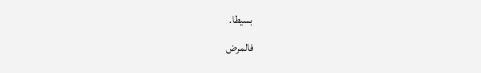بسيطا.
فالمرض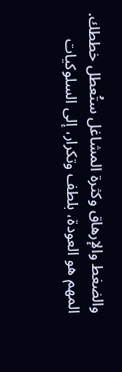والضغط والإرهاق وكثرة المشاغل ستُعطل خططك.
المهم هو العودة، بلطف وتكرار، إلى السلوكيات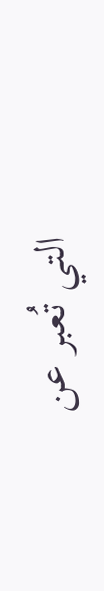التي تُعبر عن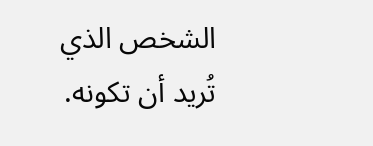الشخص الذي تُريد أن تكونه.